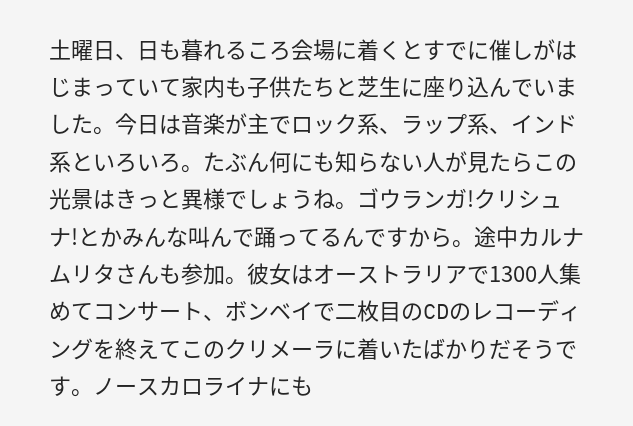土曜日、日も暮れるころ会場に着くとすでに催しがはじまっていて家内も子供たちと芝生に座り込んでいました。今日は音楽が主でロック系、ラップ系、インド系といろいろ。たぶん何にも知らない人が見たらこの光景はきっと異様でしょうね。ゴウランガ!クリシュナ!とかみんな叫んで踊ってるんですから。途中カルナムリタさんも参加。彼女はオーストラリアで1300人集めてコンサート、ボンベイで二枚目のCDのレコーディングを終えてこのクリメーラに着いたばかりだそうです。ノースカロライナにも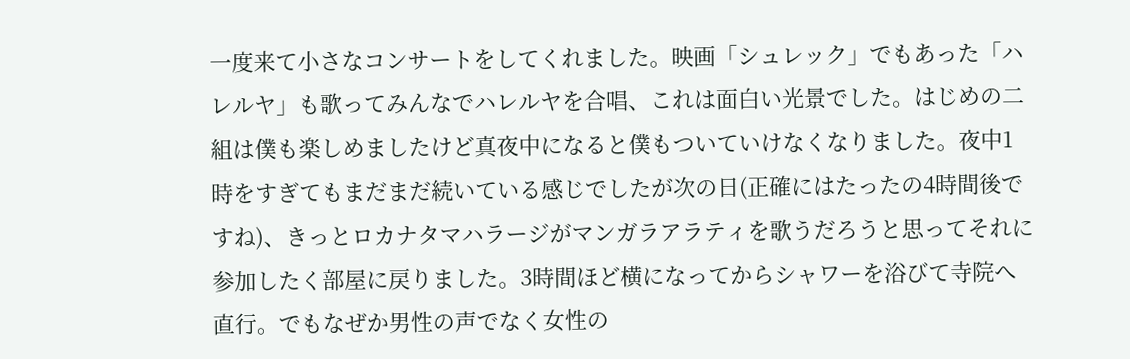一度来て小さなコンサートをしてくれました。映画「シュレック」でもあった「ハレルヤ」も歌ってみんなでハレルヤを合唱、これは面白い光景でした。はじめの二組は僕も楽しめましたけど真夜中になると僕もついていけなくなりました。夜中1時をすぎてもまだまだ続いている感じでしたが次の日(正確にはたったの4時間後ですね)、きっとロカナタマハラージがマンガラアラティを歌うだろうと思ってそれに参加したく部屋に戻りました。3時間ほど横になってからシャワーを浴びて寺院へ直行。でもなぜか男性の声でなく女性の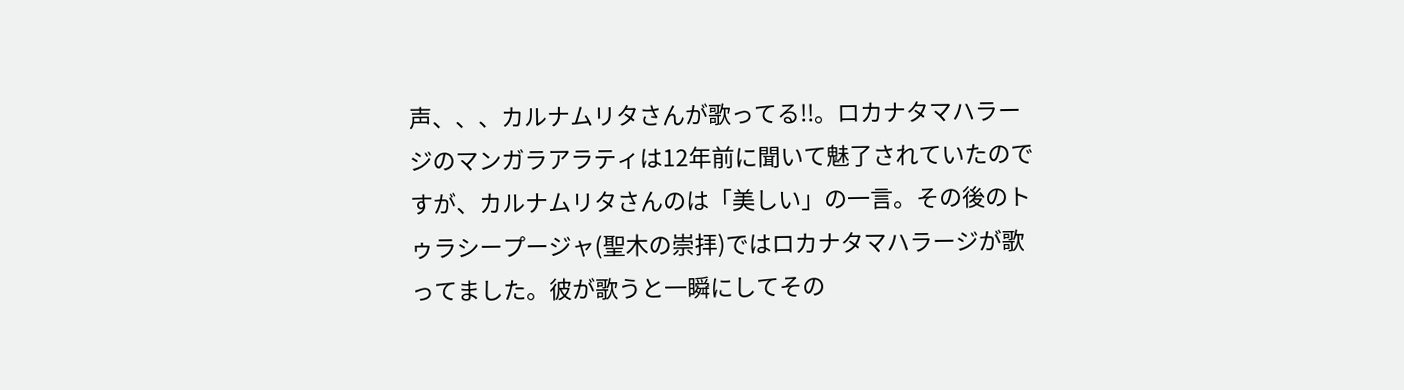声、、、カルナムリタさんが歌ってる!!。ロカナタマハラージのマンガラアラティは12年前に聞いて魅了されていたのですが、カルナムリタさんのは「美しい」の一言。その後のトゥラシープージャ(聖木の崇拝)ではロカナタマハラージが歌ってました。彼が歌うと一瞬にしてその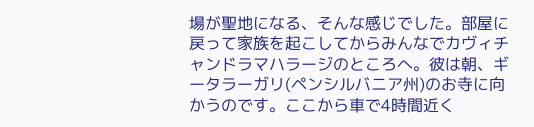場が聖地になる、そんな感じでした。部屋に戻って家族を起こしてからみんなでカヴィチャンドラマハラージのところへ。彼は朝、ギータラーガリ(ペンシルバニア州)のお寺に向かうのです。ここから車で4時間近く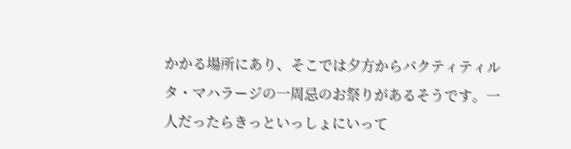かかる場所にあり、そこでは夕方からバクティティルタ・マハラージの一周忌のお祭りがあるそうです。一人だったらきっといっしょにいって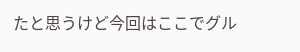たと思うけど今回はここでグル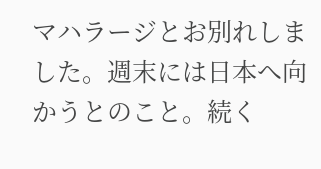マハラージとお別れしました。週末には日本へ向かうとのこと。続く